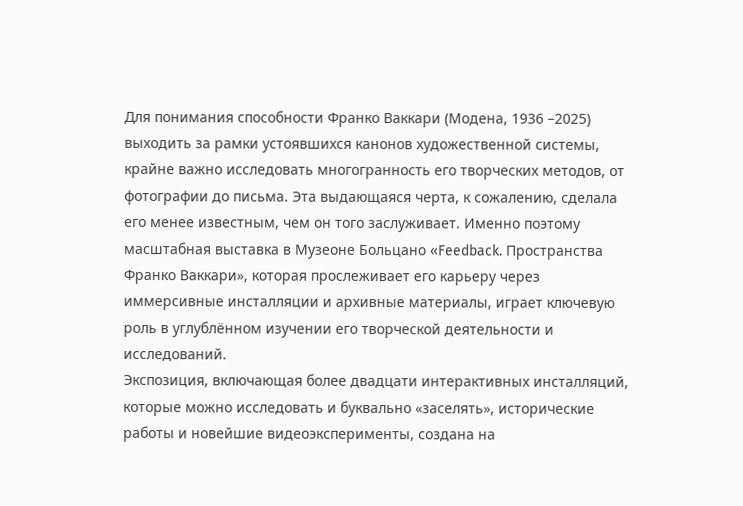Для понимания способности Франко Ваккари (Модена, 1936 –2025) выходить за рамки устоявшихся канонов художественной системы, крайне важно исследовать многогранность его творческих методов, от фотографии до письма. Эта выдающаяся черта, к сожалению, сделала его менее известным, чем он того заслуживает. Именно поэтому масштабная выставка в Музеоне Больцано «Feedback. Пространства Франко Ваккари», которая прослеживает его карьеру через иммерсивные инсталляции и архивные материалы, играет ключевую роль в углублённом изучении его творческой деятельности и исследований.
Экспозиция, включающая более двадцати интерактивных инсталляций, которые можно исследовать и буквально «заселять», исторические работы и новейшие видеоэксперименты, создана на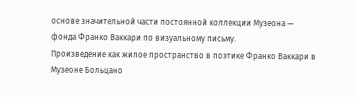основе значительной части постоянной коллекции Музеона — фонда Франко Ваккари по визуальному письму.
Произведение как жилое пространство в поэтике Франко Ваккари в Музеоне Больцано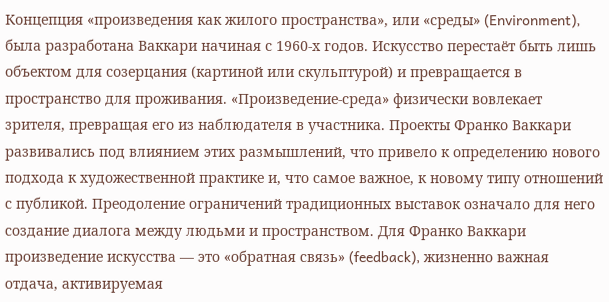Концепция «произведения как жилого пространства», или «среды» (Environment), была разработана Ваккари начиная с 1960-х годов. Искусство перестаёт быть лишь объектом для созерцания (картиной или скульптурой) и превращается в пространство для проживания. «Произведение-среда» физически вовлекает зрителя, превращая его из наблюдателя в участника. Проекты Франко Ваккари развивались под влиянием этих размышлений, что привело к определению нового подхода к художественной практике и, что самое важное, к новому типу отношений с публикой. Преодоление ограничений традиционных выставок означало для него создание диалога между людьми и пространством. Для Франко Ваккари произведение искусства — это «обратная связь» (feedback), жизненно важная отдача, активируемая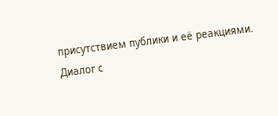присутствием публики и её реакциями.
Диалог с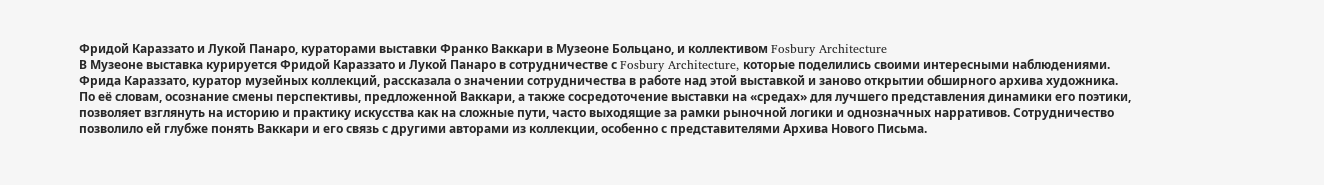Фридой Караззато и Лукой Панаро, кураторами выставки Франко Ваккари в Музеоне Больцано, и коллективом Fosbury Architecture
В Музеоне выставка курируется Фридой Караззато и Лукой Панаро в сотрудничестве с Fosbury Architecture, которые поделились своими интересными наблюдениями.
Фрида Караззато, куратор музейных коллекций, рассказала о значении сотрудничества в работе над этой выставкой и заново открытии обширного архива художника.
По её словам, осознание смены перспективы, предложенной Ваккари, а также сосредоточение выставки на «средах» для лучшего представления динамики его поэтики, позволяет взглянуть на историю и практику искусства как на сложные пути, часто выходящие за рамки рыночной логики и однозначных нарративов. Сотрудничество позволило ей глубже понять Ваккари и его связь с другими авторами из коллекции, особенно с представителями Архива Нового Письма.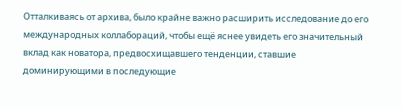Отталкиваясь от архива, было крайне важно расширить исследование до его международных коллабораций, чтобы ещё яснее увидеть его значительный вклад как новатора, предвосхищавшего тенденции, ставшие доминирующими в последующие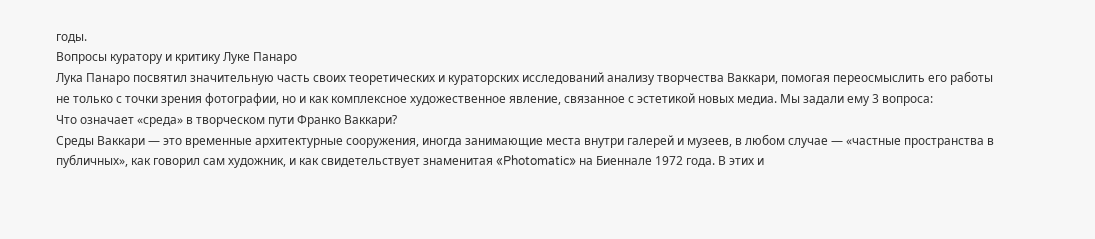годы.
Вопросы куратору и критику Луке Панаро
Лука Панаро посвятил значительную часть своих теоретических и кураторских исследований анализу творчества Ваккари, помогая переосмыслить его работы не только с точки зрения фотографии, но и как комплексное художественное явление, связанное с эстетикой новых медиа. Мы задали ему 3 вопроса:
Что означает «среда» в творческом пути Франко Ваккари?
Среды Ваккари — это временные архитектурные сооружения, иногда занимающие места внутри галерей и музеев, в любом случае — «частные пространства в публичных», как говорил сам художник, и как свидетельствует знаменитая «Photomatic» на Биеннале 1972 года. В этих и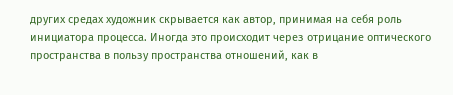других средах художник скрывается как автор, принимая на себя роль инициатора процесса. Иногда это происходит через отрицание оптического пространства в пользу пространства отношений, как в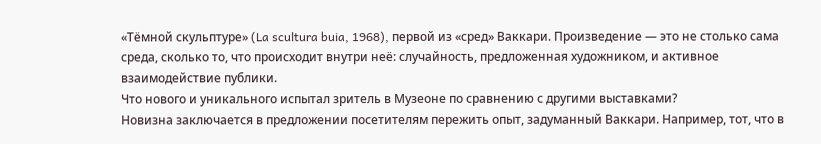«Тёмной скульптуре» (La scultura buia, 1968), первой из «сред» Ваккари. Произведение — это не столько сама среда, сколько то, что происходит внутри неё: случайность, предложенная художником, и активное взаимодействие публики.
Что нового и уникального испытал зритель в Музеоне по сравнению с другими выставками?
Новизна заключается в предложении посетителям пережить опыт, задуманный Ваккари. Например, тот, что в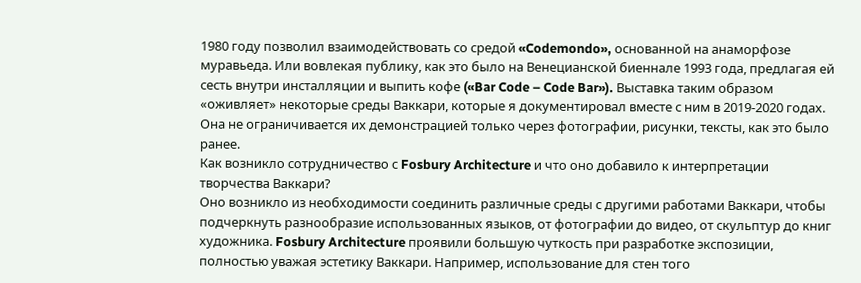1980 году позволил взаимодействовать со средой «Codemondo», основанной на анаморфозе муравьеда. Или вовлекая публику, как это было на Венецианской биеннале 1993 года, предлагая ей сесть внутри инсталляции и выпить кофе («Bar Code – Code Bar»). Выставка таким образом «оживляет» некоторые среды Ваккари, которые я документировал вместе с ним в 2019-2020 годах. Она не ограничивается их демонстрацией только через фотографии, рисунки, тексты, как это было ранее.
Как возникло сотрудничество с Fosbury Architecture и что оно добавило к интерпретации творчества Ваккари?
Оно возникло из необходимости соединить различные среды с другими работами Ваккари, чтобы подчеркнуть разнообразие использованных языков, от фотографии до видео, от скульптур до книг художника. Fosbury Architecture проявили большую чуткость при разработке экспозиции, полностью уважая эстетику Ваккари. Например, использование для стен того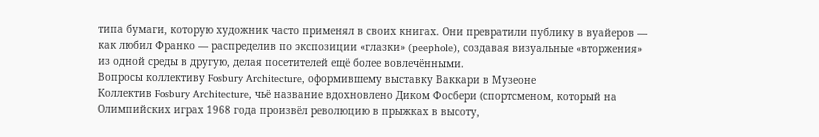типа бумаги, которую художник часто применял в своих книгах. Они превратили публику в вуайеров — как любил Франко — распределив по экспозиции «глазки» (peephole), создавая визуальные «вторжения» из одной среды в другую, делая посетителей ещё более вовлечёнными.
Вопросы коллективу Fosbury Architecture, оформившему выставку Ваккари в Музеоне
Коллектив Fosbury Architecture, чьё название вдохновлено Диком Фосбери (спортсменом, который на Олимпийских играх 1968 года произвёл революцию в прыжках в высоту,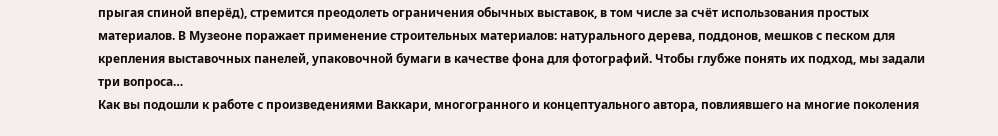прыгая спиной вперёд), стремится преодолеть ограничения обычных выставок, в том числе за счёт использования простых материалов. В Музеоне поражает применение строительных материалов: натурального дерева, поддонов, мешков с песком для крепления выставочных панелей, упаковочной бумаги в качестве фона для фотографий. Чтобы глубже понять их подход, мы задали три вопроса…
Как вы подошли к работе с произведениями Ваккари, многогранного и концептуального автора, повлиявшего на многие поколения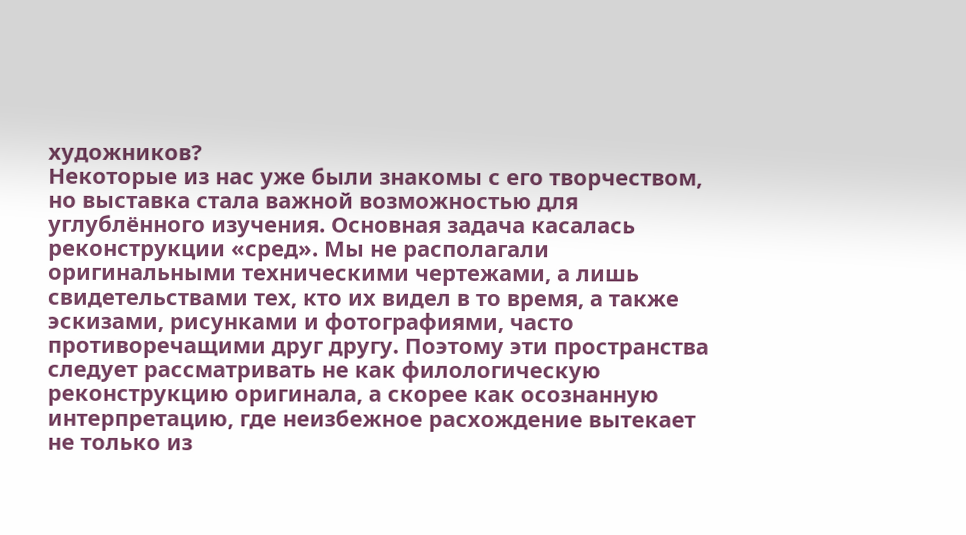художников?
Некоторые из нас уже были знакомы с его творчеством, но выставка стала важной возможностью для углублённого изучения. Основная задача касалась реконструкции «сред». Мы не располагали оригинальными техническими чертежами, а лишь свидетельствами тех, кто их видел в то время, а также эскизами, рисунками и фотографиями, часто противоречащими друг другу. Поэтому эти пространства следует рассматривать не как филологическую реконструкцию оригинала, а скорее как осознанную интерпретацию, где неизбежное расхождение вытекает не только из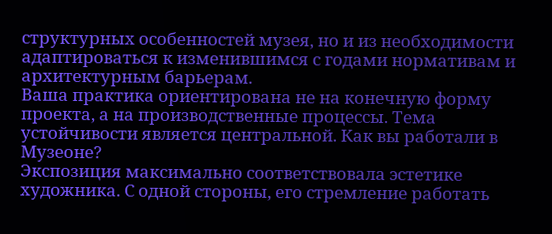структурных особенностей музея, но и из необходимости адаптироваться к изменившимся с годами нормативам и архитектурным барьерам.
Ваша практика ориентирована не на конечную форму проекта, а на производственные процессы. Тема устойчивости является центральной. Как вы работали в Музеоне?
Экспозиция максимально соответствовала эстетике художника. С одной стороны, его стремление работать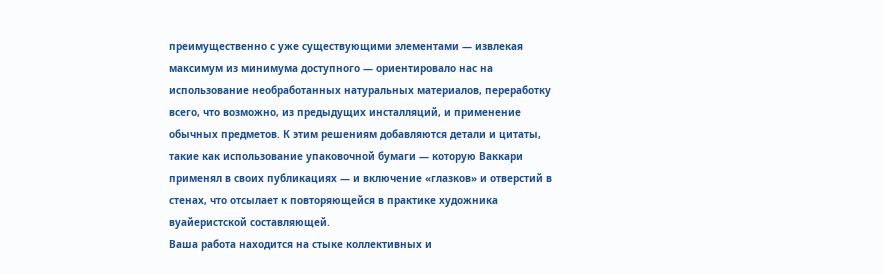преимущественно с уже существующими элементами — извлекая максимум из минимума доступного — ориентировало нас на использование необработанных натуральных материалов, переработку всего, что возможно, из предыдущих инсталляций, и применение обычных предметов. К этим решениям добавляются детали и цитаты, такие как использование упаковочной бумаги — которую Ваккари применял в своих публикациях — и включение «глазков» и отверстий в стенах, что отсылает к повторяющейся в практике художника вуайеристской составляющей.
Ваша работа находится на стыке коллективных и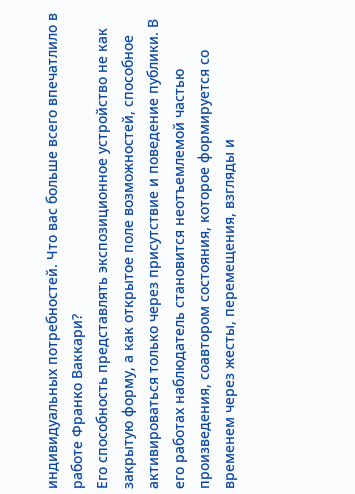индивидуальных потребностей. Что вас больше всего впечатлило в работе Франко Ваккари?
Его способность представлять экспозиционное устройство не как закрытую форму, а как открытое поле возможностей, способное активироваться только через присутствие и поведение публики. В его работах наблюдатель становится неотъемлемой частью произведения, соавтором состояния, которое формируется со временем через жесты, перемещения, взгляды и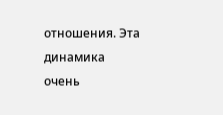отношения. Эта динамика очень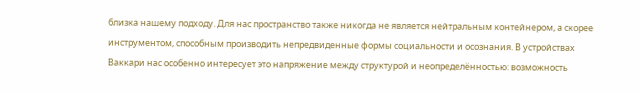близка нашему подходу. Для нас пространство также никогда не является нейтральным контейнером, а скорее инструментом, способным производить непредвиденные формы социальности и осознания. В устройствах Ваккари нас особенно интересует это напряжение между структурой и неопределённостью: возможность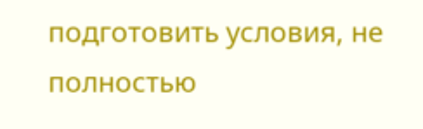подготовить условия, не полностью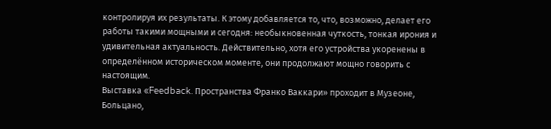контролируя их результаты. К этому добавляется то, что, возможно, делает его работы такими мощными и сегодня: необыкновенная чуткость, тонкая ирония и удивительная актуальность. Действительно, хотя его устройства укоренены в определённом историческом моменте, они продолжают мощно говорить с настоящим.
Выставка «Feedback. Пространства Франко Ваккари» проходит в Музеоне, Больцано,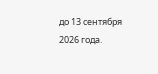до 13 сентября 2026 года.